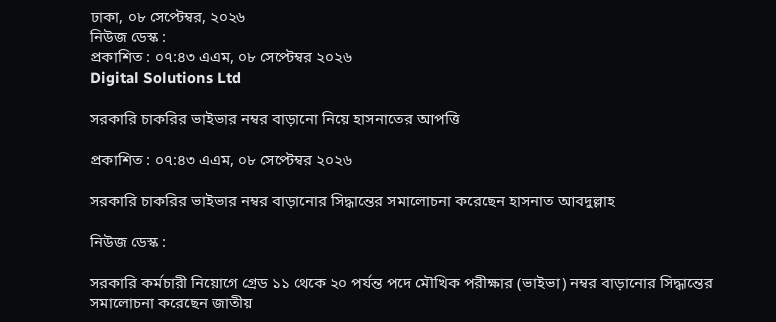ঢাকা, ০৮ সেপ্টেম্বর, ২০২৬
নিউজ ডেস্ক :
প্রকাশিত : ০৭:৪৩ এএম, ০৮ সেপ্টেম্বর ২০২৬
Digital Solutions Ltd

সরকারি চাকরির ভাইভার নম্বর বাড়ানো নিয়ে হাসনাতের আপত্তি

প্রকাশিত : ০৭:৪৩ এএম, ০৮ সেপ্টেম্বর ২০২৬

সরকারি চাকরির ভাইভার নম্বর বাড়ানোর সিদ্ধান্তের সমালোচনা করেছেন হাসনাত আবদুল্লাহ

নিউজ ডেস্ক :

সরকারি কর্মচারী নিয়োগে গ্রেড ১১ থেকে ২০ পর্যন্ত পদে মৌখিক পরীক্ষার (ভাইভা) নম্বর বাড়ানোর সিদ্ধান্তের সমালোচনা করেছেন জাতীয়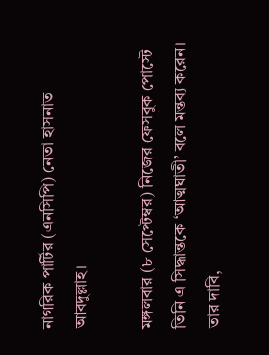নাগরিক পার্টির (এনসিপি) নেতা হাসনাত আবদুল্লাহ।

মঙ্গলবার (৮ সেপ্টেম্বর) নিজের ফেসবুক পোস্টে তিনি এ সিদ্ধান্তকে ‘আত্মঘাতী’ বলে মন্তব্য করেন। তার দাবি,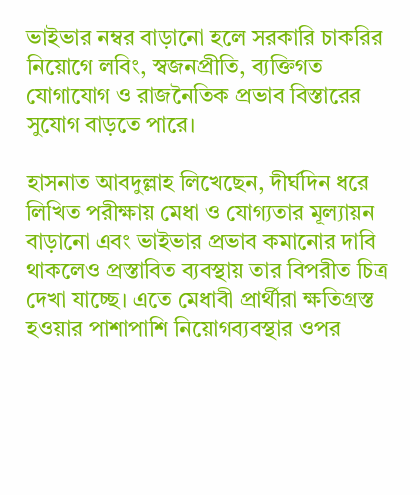ভাইভার নম্বর বাড়ানো হলে সরকারি চাকরির নিয়োগে লবিং, স্বজনপ্রীতি, ব্যক্তিগত যোগাযোগ ও রাজনৈতিক প্রভাব বিস্তারের সুযোগ বাড়তে পারে।

হাসনাত আবদুল্লাহ লিখেছেন, দীর্ঘদিন ধরে লিখিত পরীক্ষায় মেধা ও যোগ্যতার মূল্যায়ন বাড়ানো এবং ভাইভার প্রভাব কমানোর দাবি থাকলেও প্রস্তাবিত ব্যবস্থায় তার বিপরীত চিত্র দেখা যাচ্ছে। এতে মেধাবী প্রার্থীরা ক্ষতিগ্রস্ত হওয়ার পাশাপাশি নিয়োগব্যবস্থার ওপর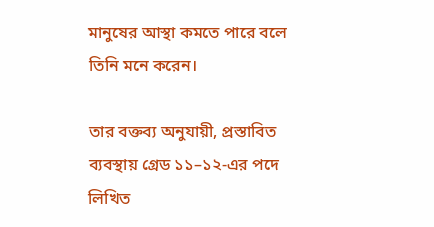মানুষের আস্থা কমতে পারে বলে তিনি মনে করেন।

তার বক্তব্য অনুযায়ী, প্রস্তাবিত ব্যবস্থায় গ্রেড ১১–১২-এর পদে লিখিত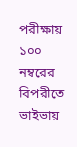পরীক্ষায় ১০০ নম্বরের বিপরীতে ভাইভায়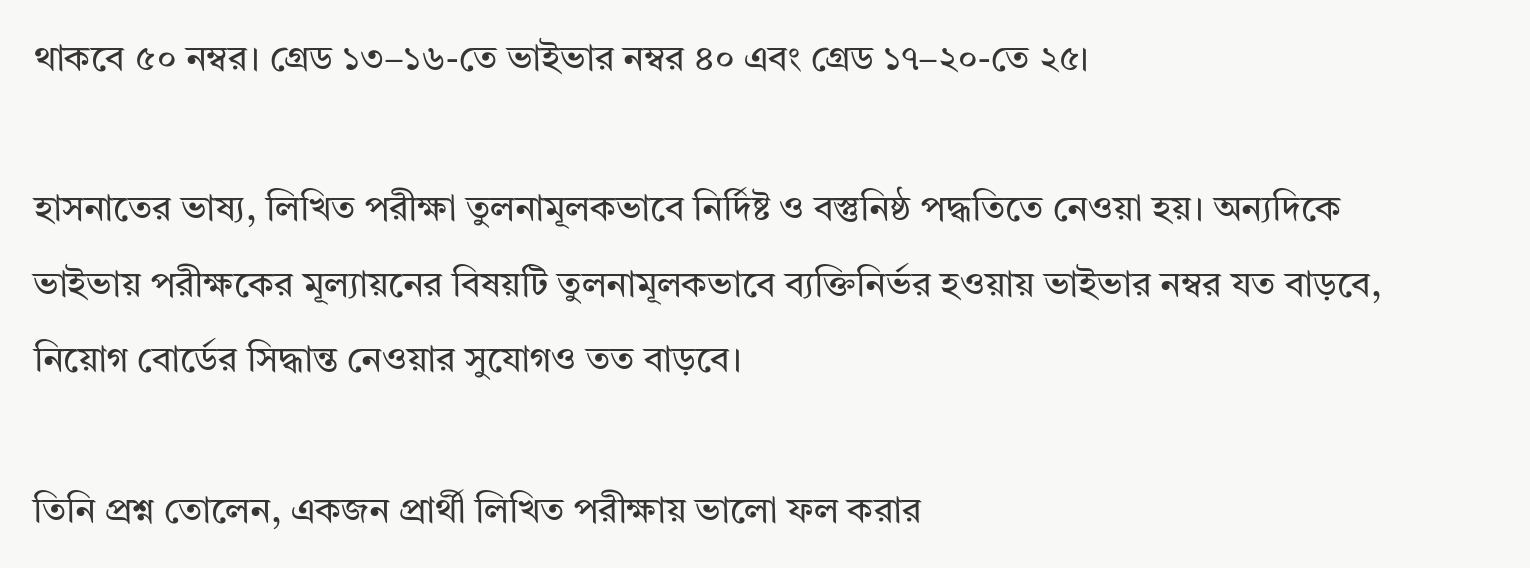থাকবে ৫০ নম্বর। গ্রেড ১৩–১৬-তে ভাইভার নম্বর ৪০ এবং গ্রেড ১৭–২০-তে ২৫।

হাসনাতের ভাষ্য, লিখিত পরীক্ষা তুলনামূলকভাবে নির্দিষ্ট ও বস্তুনিষ্ঠ পদ্ধতিতে নেওয়া হয়। অন্যদিকে ভাইভায় পরীক্ষকের মূল্যায়নের বিষয়টি তুলনামূলকভাবে ব্যক্তিনির্ভর হওয়ায় ভাইভার নম্বর যত বাড়বে, নিয়োগ বোর্ডের সিদ্ধান্ত নেওয়ার সুযোগও তত বাড়বে।

তিনি প্রশ্ন তোলেন, একজন প্রার্থী লিখিত পরীক্ষায় ভালো ফল করার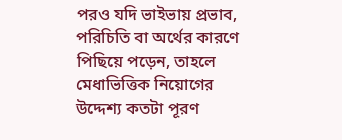পরও যদি ভাইভায় প্রভাব, পরিচিতি বা অর্থের কারণে পিছিয়ে পড়েন, তাহলে মেধাভিত্তিক নিয়োগের উদ্দেশ্য কতটা পূরণ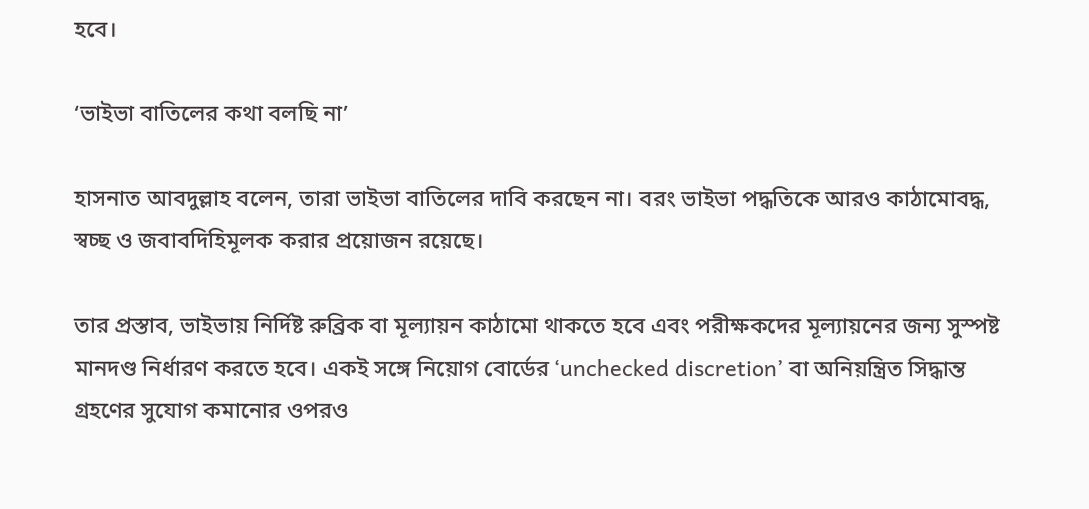হবে।

‘ভাইভা বাতিলের কথা বলছি না’

হাসনাত আবদুল্লাহ বলেন, তারা ভাইভা বাতিলের দাবি করছেন না। বরং ভাইভা পদ্ধতিকে আরও কাঠামোবদ্ধ, স্বচ্ছ ও জবাবদিহিমূলক করার প্রয়োজন রয়েছে।

তার প্রস্তাব, ভাইভায় নির্দিষ্ট রুব্রিক বা মূল্যায়ন কাঠামো থাকতে হবে এবং পরীক্ষকদের মূল্যায়নের জন্য সুস্পষ্ট মানদণ্ড নির্ধারণ করতে হবে। একই সঙ্গে নিয়োগ বোর্ডের ‘unchecked discretion’ বা অনিয়ন্ত্রিত সিদ্ধান্ত গ্রহণের সুযোগ কমানোর ওপরও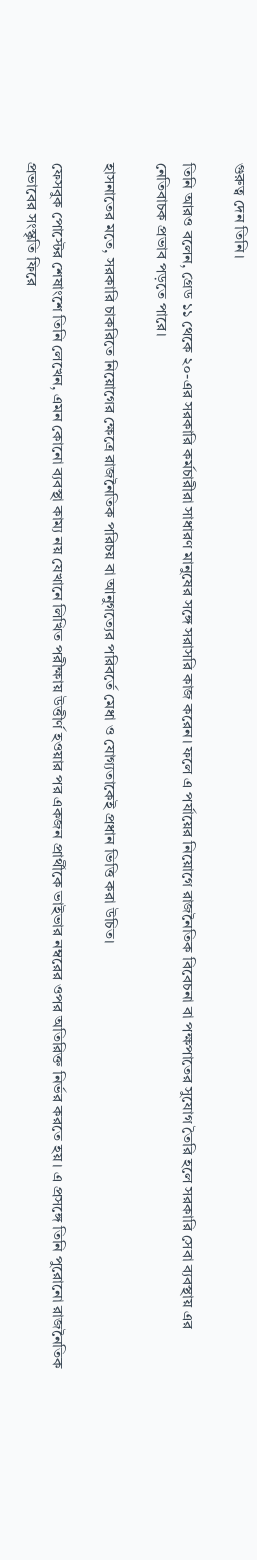গুরুত্ব দেন তিনি।

তিনি আরও বলেন, গ্রেড ১১ থেকে ২০-এর সরকারি কর্মচারীরা সাধারণ মানুষের সঙ্গে সরাসরি কাজ করেন। ফলে এ পর্যায়ের নিয়োগে রাজনৈতিক বিবেচনা বা পক্ষপাতের সুযোগ তৈরি হলে সরকারি সেবা ব্যবস্থায় এর নেতিবাচক প্রভাব পড়তে পারে।

হাসনাতের মতে, সরকারি চাকরিতে নিয়োগের ক্ষেত্রে রাজনৈতিক পরিচয় বা আনুগত্যের পরিবর্তে মেধা ও যোগ্যতাকেই প্রধান ভিত্তি করা উচিত।

ফেসবুক পোস্টের শেষাংশে তিনি লেখেন, এমন কোনো ব্যবস্থা কাম্য নয় যেখানে লিখিত পরীক্ষায় উত্তীর্ণ হওয়ার পর একজন প্রার্থীকে ভাইভার নম্বরের ওপর অতিরিক্ত নির্ভর করতে হয়। এ প্রসঙ্গে তিনি পুরোনো রাজনৈতিক প্রভাবের সংস্কৃতি ফিরে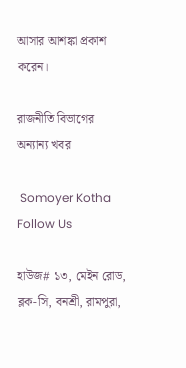আসার আশঙ্কা প্রকাশ করেন।

রাজনীতি বিভাগের অন্যান্য খবর

 Somoyer Kotha
Follow Us

হাউজ# ১৩, মেইন রোড, ব্লক-সি, বনশ্রী, রামপুরা,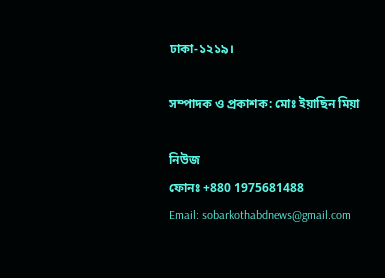ঢাকা-১২১৯।

সম্পাদক ও প্রকাশক: মোঃ ইয়াছিন মিয়া

নিউজ
ফোনঃ +880 1975681488
Email: sobarkothabdnews@gmail.com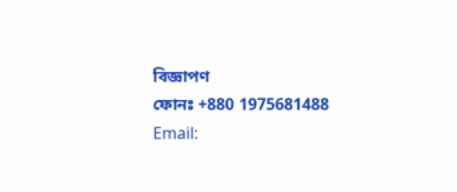বিজ্ঞাপণ
ফোনঃ +880 1975681488
Email: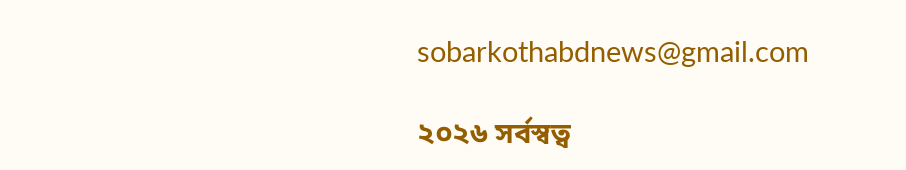sobarkothabdnews@gmail.com

২০২৬ সর্বস্বত্ব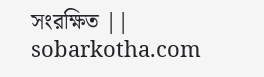সংরক্ষিত || sobarkotha.com